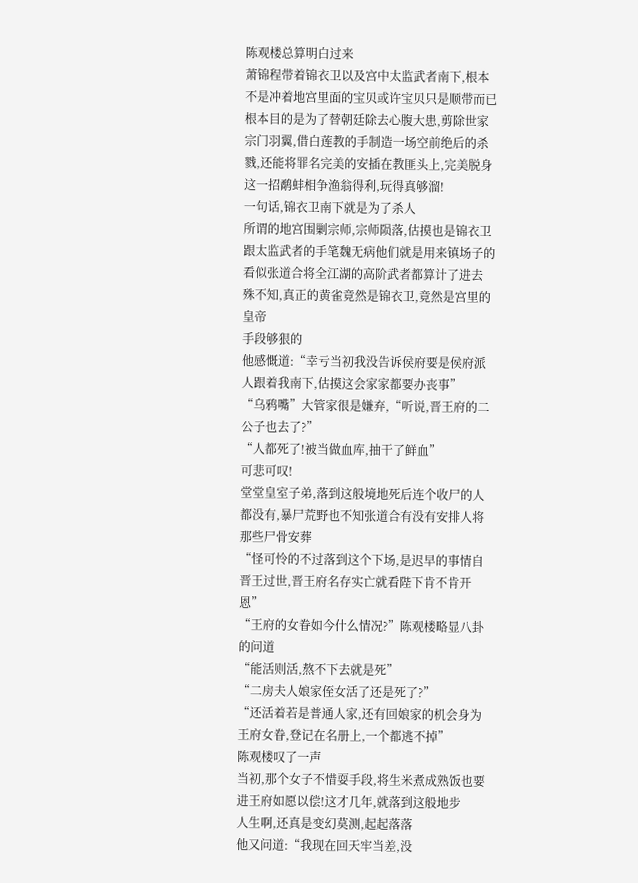陈观楼总算明白过来
萧锦程带着锦衣卫以及宫中太监武者南下,根本不是冲着地宫里面的宝贝或许宝贝只是顺带而已
根本目的是为了替朝廷除去心腹大患,剪除世家宗门羽翼,借白莲教的手制造一场空前绝后的杀戮,还能将罪名完美的安插在教匪头上,完美脱身
这一招鹬蚌相争渔翁得利,玩得真够溜!
一句话,锦衣卫南下就是为了杀人
所谓的地宫围剿宗师,宗师陨落,估摸也是锦衣卫跟太监武者的手笔魏无病他们就是用来镇场子的
看似张道合将全江湖的高阶武者都算计了进去
殊不知,真正的黄雀竟然是锦衣卫,竟然是宫里的皇帝
手段够狠的
他感慨道:“幸亏当初我没告诉侯府要是侯府派人跟着我南下,估摸这会家家都要办丧事”
“乌鸦嘴”大管家很是嫌弃,“听说,晋王府的二公子也去了?”
“人都死了!被当做血库,抽干了鲜血”
可悲可叹!
堂堂皇室子弟,落到这般境地死后连个收尸的人都没有,暴尸荒野也不知张道合有没有安排人将那些尸骨安葬
“怪可怜的不过落到这个下场,是迟早的事情自晋王过世,晋王府名存实亡就看陛下肯不肯开恩”
“王府的女眷如今什么情况?”陈观楼略显八卦的问道
“能活则活,熬不下去就是死”
“二房夫人娘家侄女活了还是死了?”
“还活着若是普通人家,还有回娘家的机会身为王府女眷,登记在名册上,一个都逃不掉”
陈观楼叹了一声
当初,那个女子不惜耍手段,将生米煮成熟饭也要进王府如愿以偿!这才几年,就落到这般地步
人生啊,还真是变幻莫测,起起落落
他又问道:“我现在回天牢当差,没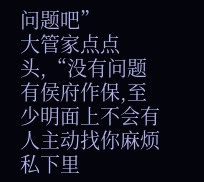问题吧”
大管家点点头,“没有问题有侯府作保,至少明面上不会有人主动找你麻烦私下里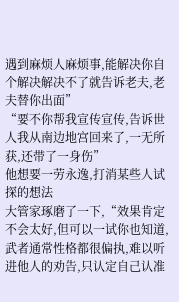遇到麻烦人麻烦事,能解决你自个解决解决不了就告诉老夫,老夫替你出面”
“要不你帮我宣传宣传,告诉世人我从南边地宫回来了,一无所获,还带了一身伤”
他想要一劳永逸,打消某些人试探的想法
大管家琢磨了一下,“效果肯定不会太好,但可以一试你也知道,武者通常性格都很偏执,难以听进他人的劝告,只认定自己认准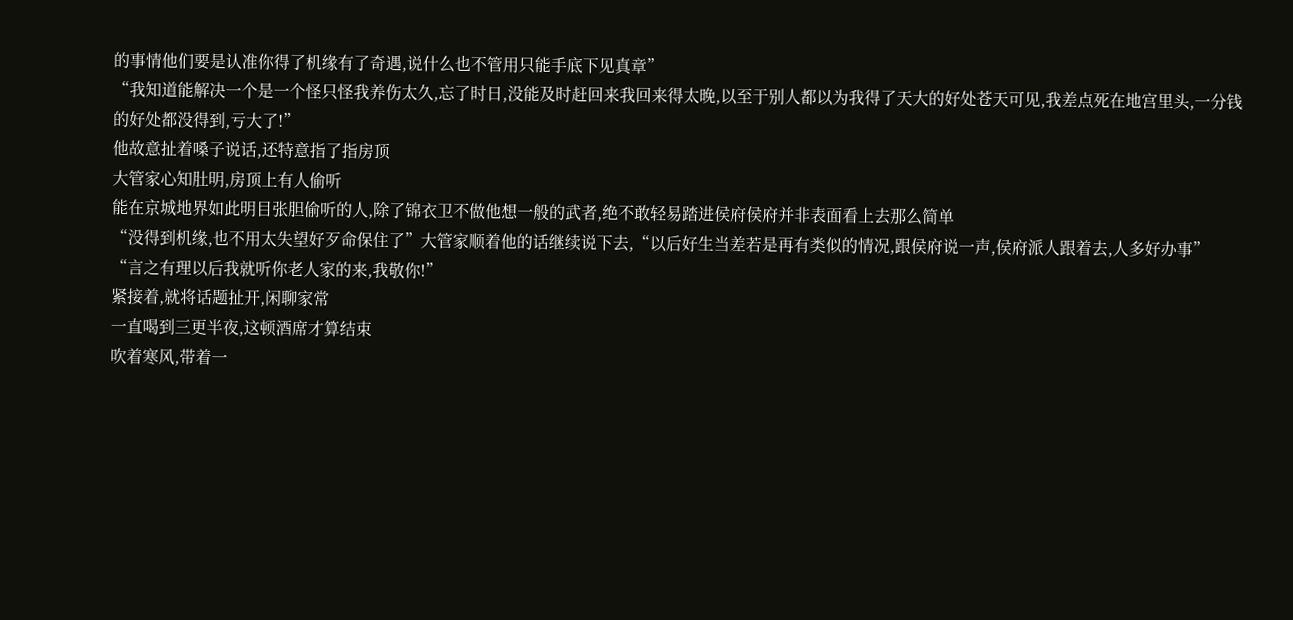的事情他们要是认准你得了机缘有了奇遇,说什么也不管用只能手底下见真章”
“我知道能解决一个是一个怪只怪我养伤太久,忘了时日,没能及时赶回来我回来得太晚,以至于别人都以为我得了天大的好处苍天可见,我差点死在地宫里头,一分钱的好处都没得到,亏大了!”
他故意扯着嗓子说话,还特意指了指房顶
大管家心知肚明,房顶上有人偷听
能在京城地界如此明目张胆偷听的人,除了锦衣卫不做他想一般的武者,绝不敢轻易踏进侯府侯府并非表面看上去那么简单
“没得到机缘,也不用太失望好歹命保住了”大管家顺着他的话继续说下去,“以后好生当差若是再有类似的情况,跟侯府说一声,侯府派人跟着去,人多好办事”
“言之有理以后我就听你老人家的来,我敬你!”
紧接着,就将话题扯开,闲聊家常
一直喝到三更半夜,这顿酒席才算结束
吹着寒风,带着一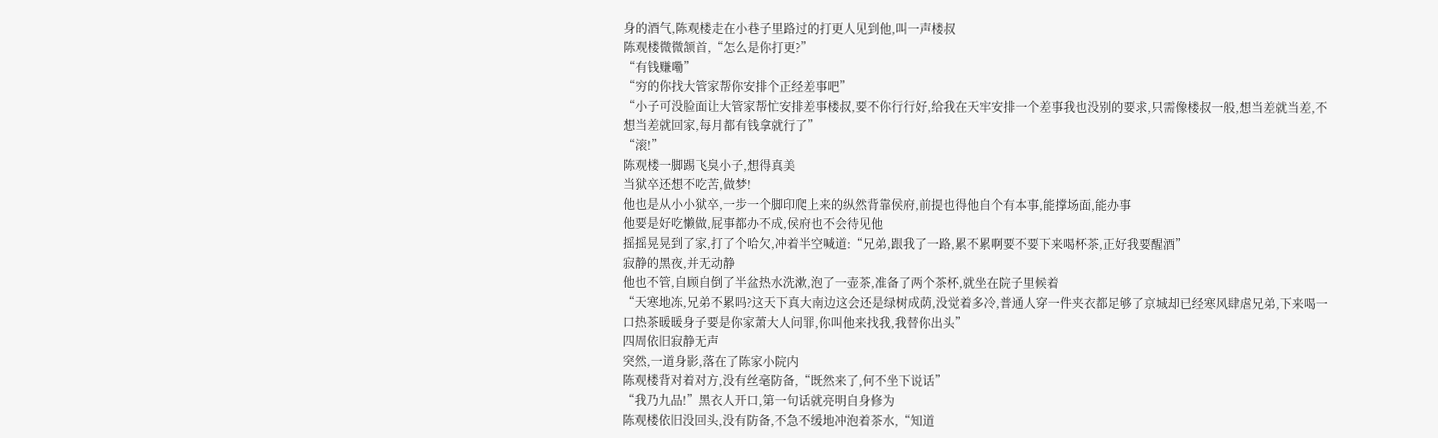身的酒气,陈观楼走在小巷子里路过的打更人见到他,叫一声楼叔
陈观楼微微颔首,“怎么是你打更?”
“有钱赚嘞”
“穷的你找大管家帮你安排个正经差事吧”
“小子可没脸面让大管家帮忙安排差事楼叔,要不你行行好,给我在天牢安排一个差事我也没别的要求,只需像楼叔一般,想当差就当差,不想当差就回家,每月都有钱拿就行了”
“滚!”
陈观楼一脚踢飞臭小子,想得真美
当狱卒还想不吃苦,做梦!
他也是从小小狱卒,一步一个脚印爬上来的纵然背靠侯府,前提也得他自个有本事,能撑场面,能办事
他要是好吃懒做,屁事都办不成,侯府也不会待见他
摇摇晃晃到了家,打了个哈欠,冲着半空喊道:“兄弟,跟我了一路,累不累啊要不要下来喝杯茶,正好我要醒酒”
寂静的黑夜,并无动静
他也不管,自顾自倒了半盆热水洗漱,泡了一壶茶,准备了两个茶杯,就坐在院子里候着
“天寒地冻,兄弟不累吗?这天下真大南边这会还是绿树成荫,没觉着多冷,普通人穿一件夹衣都足够了京城却已经寒风肆虐兄弟,下来喝一口热茶暖暖身子要是你家萧大人问罪,你叫他来找我,我替你出头”
四周依旧寂静无声
突然,一道身影,落在了陈家小院内
陈观楼背对着对方,没有丝毫防备,“既然来了,何不坐下说话”
“我乃九品!”黑衣人开口,第一句话就亮明自身修为
陈观楼依旧没回头,没有防备,不急不缓地冲泡着茶水,“知道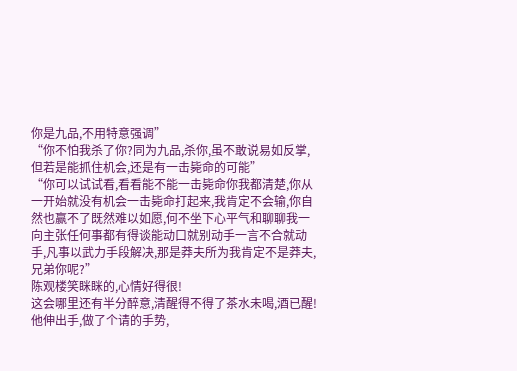你是九品,不用特意强调”
“你不怕我杀了你?同为九品,杀你,虽不敢说易如反掌,但若是能抓住机会,还是有一击毙命的可能”
“你可以试试看,看看能不能一击毙命你我都清楚,你从一开始就没有机会一击毙命打起来,我肯定不会输,你自然也赢不了既然难以如愿,何不坐下心平气和聊聊我一向主张任何事都有得谈能动口就别动手一言不合就动手,凡事以武力手段解决,那是莽夫所为我肯定不是莽夫,兄弟你呢?”
陈观楼笑眯眯的,心情好得很!
这会哪里还有半分醉意,清醒得不得了茶水未喝,酒已醒!
他伸出手,做了个请的手势,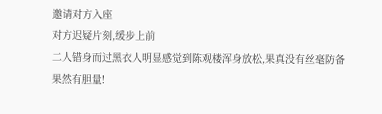邀请对方入座
对方迟疑片刻,缓步上前
二人错身而过黑衣人明显感觉到陈观楼浑身放松,果真没有丝毫防备
果然有胆量!